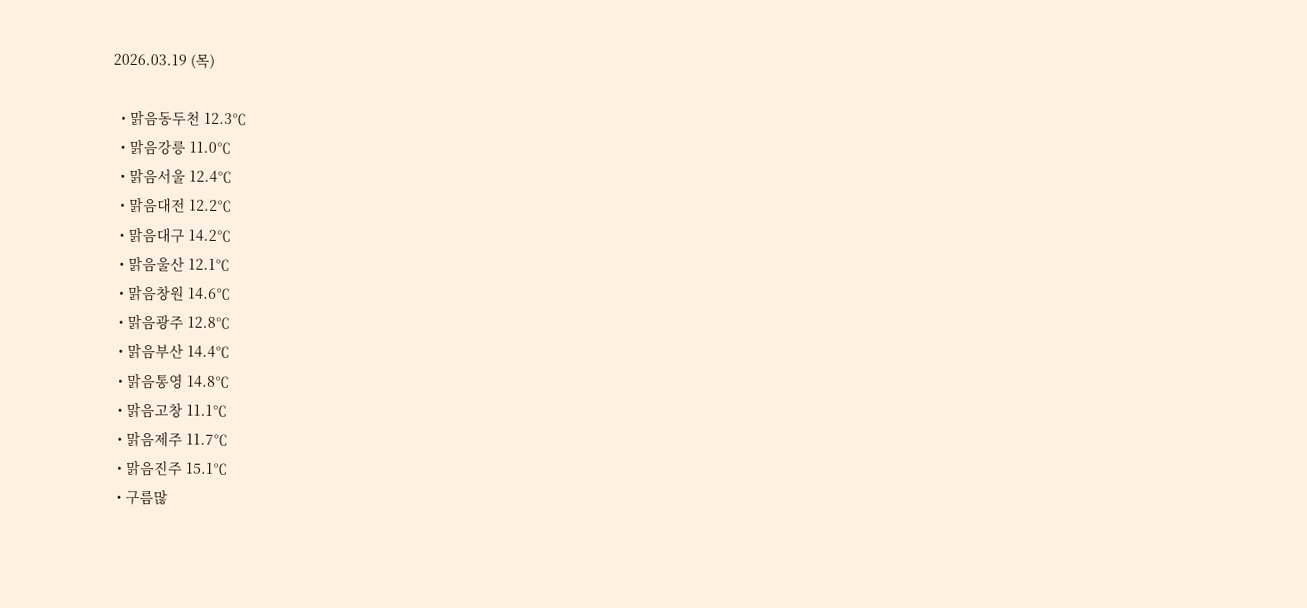2026.03.19 (목)

  • 맑음동두천 12.3℃
  • 맑음강릉 11.0℃
  • 맑음서울 12.4℃
  • 맑음대전 12.2℃
  • 맑음대구 14.2℃
  • 맑음울산 12.1℃
  • 맑음창원 14.6℃
  • 맑음광주 12.8℃
  • 맑음부산 14.4℃
  • 맑음통영 14.8℃
  • 맑음고창 11.1℃
  • 맑음제주 11.7℃
  • 맑음진주 15.1℃
  • 구름많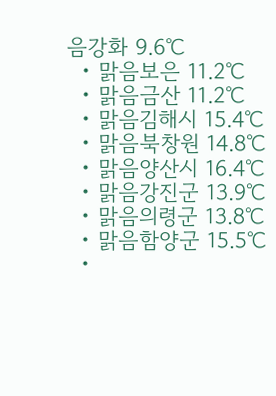음강화 9.6℃
  • 맑음보은 11.2℃
  • 맑음금산 11.2℃
  • 맑음김해시 15.4℃
  • 맑음북창원 14.8℃
  • 맑음양산시 16.4℃
  • 맑음강진군 13.9℃
  • 맑음의령군 13.8℃
  • 맑음함양군 15.5℃
  •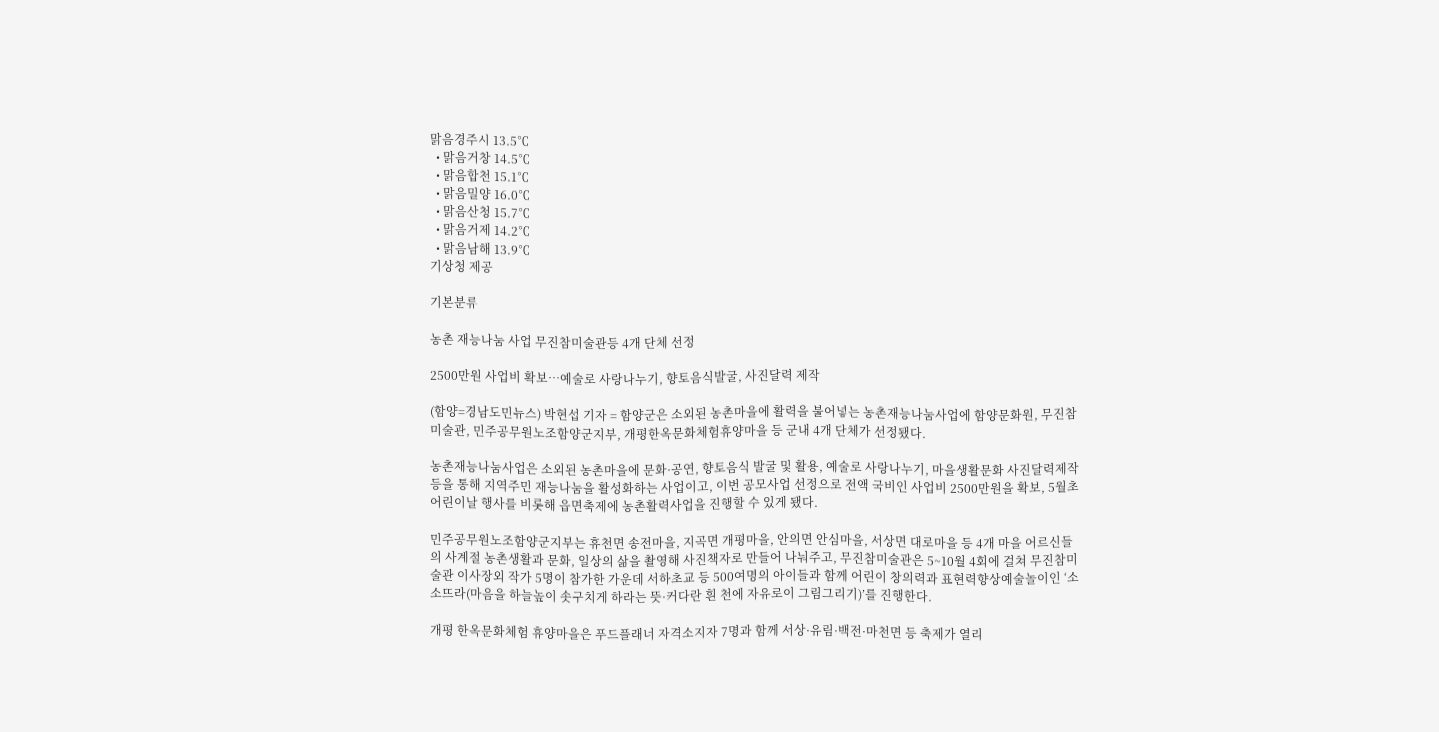맑음경주시 13.5℃
  • 맑음거창 14.5℃
  • 맑음합천 15.1℃
  • 맑음밀양 16.0℃
  • 맑음산청 15.7℃
  • 맑음거제 14.2℃
  • 맑음남해 13.9℃
기상청 제공

기본분류

농촌 재능나눔 사업 무진참미술관등 4개 단체 선정

2500만원 사업비 확보…예술로 사랑나누기, 향토음식발굴, 사진달력 제작

(함양=경남도민뉴스) 박현섭 기자 = 함양군은 소외된 농촌마을에 활력을 불어넣는 농촌재능나눔사업에 함양문화원, 무진참미술관, 민주공무원노조함양군지부, 개평한옥문화체험휴양마을 등 군내 4개 단체가 선정됐다.

농촌재능나눔사업은 소외된 농촌마을에 문화·공연, 향토음식 발굴 및 활용, 예술로 사랑나누기, 마을생활문화 사진달력제작 등을 통해 지역주민 재능나눔을 활성화하는 사업이고, 이번 공모사업 선정으로 전액 국비인 사업비 2500만원을 확보, 5월초 어린이날 행사를 비롯해 읍면축제에 농촌활력사업을 진행할 수 있게 됐다.

민주공무원노조함양군지부는 휴천면 송전마을, 지곡면 개평마을, 안의면 안심마을, 서상면 대로마을 등 4개 마을 어르신들의 사계절 농촌생활과 문화, 일상의 삶을 촬영해 사진책자로 만들어 나눠주고, 무진참미술관은 5~10월 4회에 걸쳐 무진참미술관 이사장외 작가 5명이 참가한 가운데 서하초교 등 500여명의 아이들과 함께 어린이 창의력과 표현력향상예술놀이인 ‘소소뜨라(마음을 하늘높이 솟구치게 하라는 뜻·커다란 흰 천에 자유로이 그림그리기)’를 진행한다.

개평 한옥문화체험 휴양마을은 푸드플래너 자격소지자 7명과 함께 서상·유림·백전·마천면 등 축제가 열리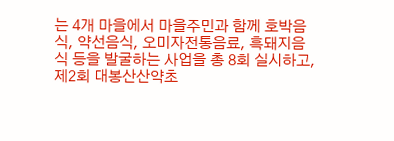는 4개 마을에서 마을주민과 함께 호박음식, 약선음식, 오미자전통음료, 흑돼지음식 등을 발굴하는 사업을 총 8회 실시하고, 제2회 대봉산산약초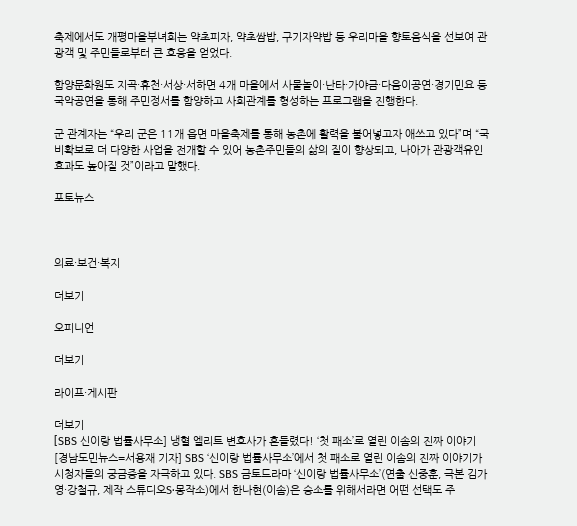축제에서도 개평마을부녀회는 약초피자, 약초쌈밥, 구기자약밥 등 우리마을 향토음식을 선보여 관광객 및 주민들로부터 큰 호응을 얻었다.

함양문화원도 지곡·휴천·서상·서하면 4개 마을에서 사물놀이·난타·가야금·다음이공연·경기민요 등 국악공연을 통해 주민정서를 함양하고 사회관계를 형성하는 프로그램을 진행한다.

군 관계자는 “우리 군은 11개 읍면 마을축제를 통해 농촌에 활력을 불어넣고자 애쓰고 있다”며 “국비확보로 더 다양한 사업을 전개할 수 있어 농촌주민들의 삶의 질이 향상되고, 나아가 관광객유인효과도 높아질 것”이라고 말했다.

포토뉴스



의료·보건·복지

더보기

오피니언

더보기

라이프·게시판

더보기
[SBS 신이랑 법률사무소] 냉혈 엘리트 변호사가 흔들렸다! ‘첫 패소’로 열린 이솜의 진짜 이야기
[경남도민뉴스=서용재 기자] SBS ‘신이랑 법률사무소’에서 첫 패소로 열린 이솜의 진짜 이야기가 시청자들의 궁금증을 자극하고 있다. SBS 금토드라마 ‘신이랑 법률사무소’(연출 신중훈, 극본 김가영·강철규, 제작 스튜디오S·몽작소)에서 한나현(이솜)은 승소를 위해서라면 어떤 선택도 주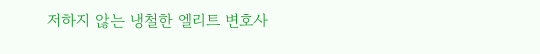저하지 않는 냉철한 엘리트 변호사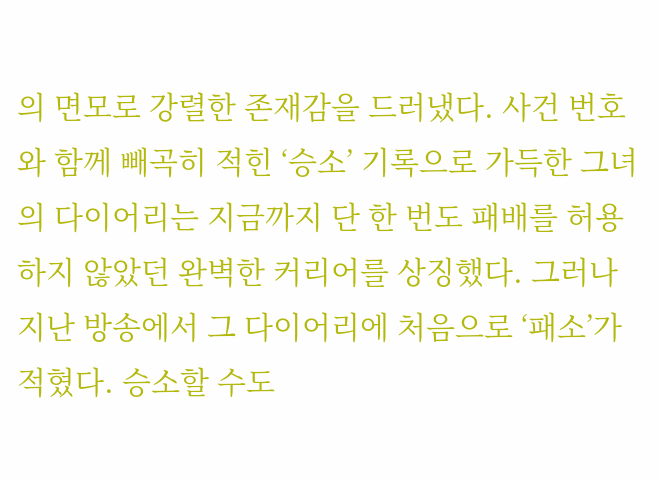의 면모로 강렬한 존재감을 드러냈다. 사건 번호와 함께 빼곡히 적힌 ‘승소’ 기록으로 가득한 그녀의 다이어리는 지금까지 단 한 번도 패배를 허용하지 않았던 완벽한 커리어를 상징했다. 그러나 지난 방송에서 그 다이어리에 처음으로 ‘패소’가 적혔다. 승소할 수도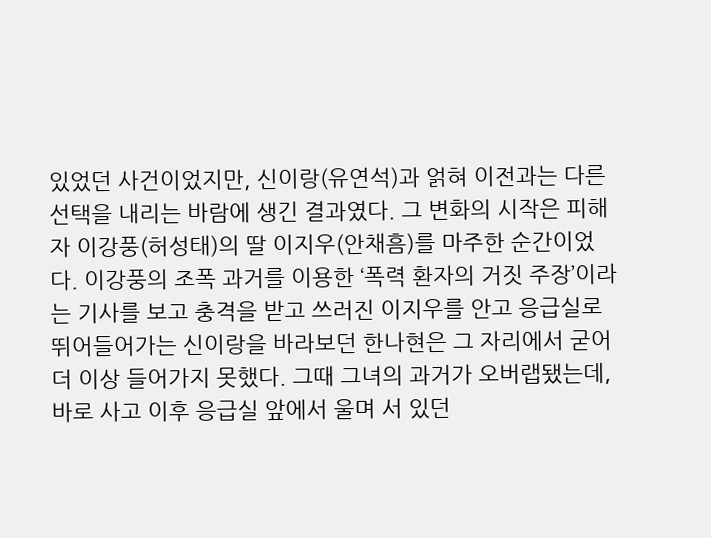있었던 사건이었지만, 신이랑(유연석)과 얽혀 이전과는 다른 선택을 내리는 바람에 생긴 결과였다. 그 변화의 시작은 피해자 이강풍(허성태)의 딸 이지우(안채흠)를 마주한 순간이었다. 이강풍의 조폭 과거를 이용한 ‘폭력 환자의 거짓 주장’이라는 기사를 보고 충격을 받고 쓰러진 이지우를 안고 응급실로 뛰어들어가는 신이랑을 바라보던 한나현은 그 자리에서 굳어 더 이상 들어가지 못했다. 그때 그녀의 과거가 오버랩됐는데, 바로 사고 이후 응급실 앞에서 울며 서 있던